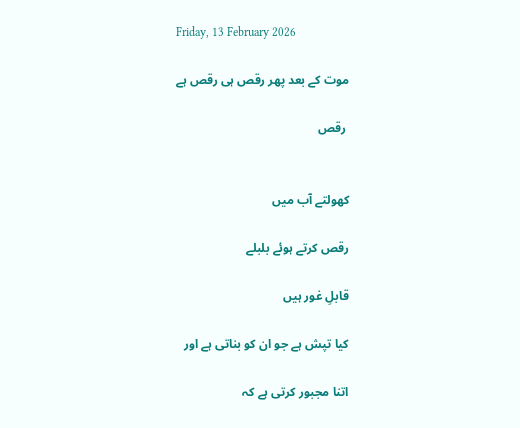Friday, 13 February 2026

موت کے بعد پھر رقص ہی رقص ہے

 رقص


کھولتے آب میں

رقص کرتے ہوئے بلبلے

قابلِ غور ہیں

کیا تپش ہے جو ان کو بناتی ہے اور

اتنا مجبور کرتی ہے کہ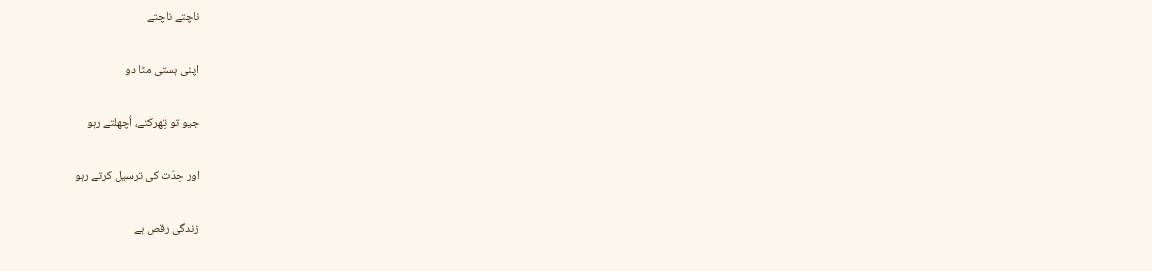ناچتے ناچتے

اپنی ہستی مٹا دو

جیو تو تِھرکتے، اُچھلتے رہو

اور حِدّت کی ترسیل کرتے رہو

زندگی رقص ہے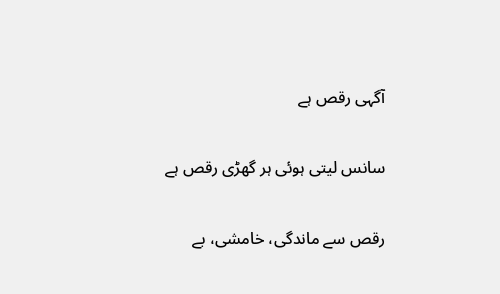آگہی رقص ہے

سانس لیتی ہوئی ہر گھڑی رقص ہے

رقص سے ماندگی، خامشی، بے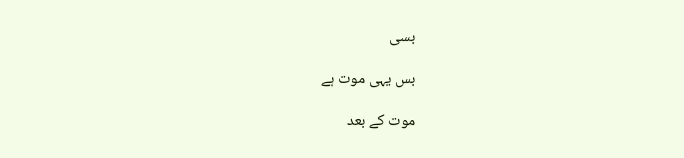بسی

بس یہی موت ہے

موت کے بعد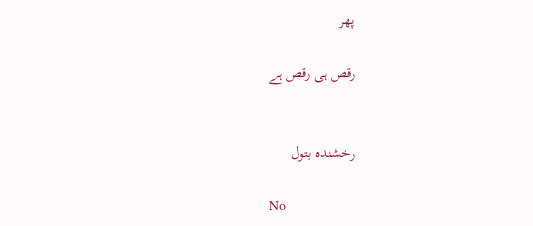پھر

رقص ہی رقص ہے


رخشندہ بتول

No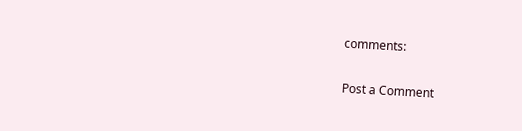comments:

Post a Comment